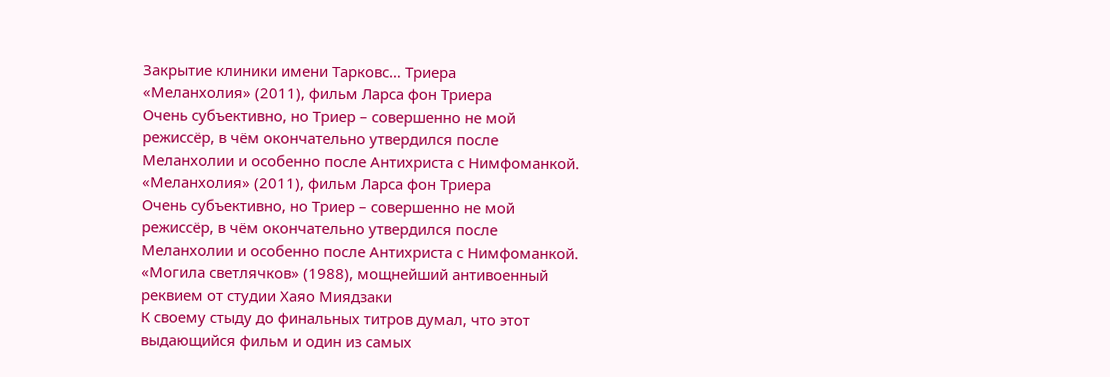Закрытие клиники имени Тарковс… Триера
«Меланхолия» (2011), фильм Ларса фон Триера
Очень субъективно, но Триер – совершенно не мой режиссёр, в чём окончательно утвердился после Меланхолии и особенно после Антихриста с Нимфоманкой.
«Меланхолия» (2011), фильм Ларса фон Триера
Очень субъективно, но Триер – совершенно не мой режиссёр, в чём окончательно утвердился после Меланхолии и особенно после Антихриста с Нимфоманкой.
«Могила светлячков» (1988), мощнейший антивоенный реквием от студии Хаяо Миядзаки
К своему стыду до финальных титров думал, что этот выдающийся фильм и один из самых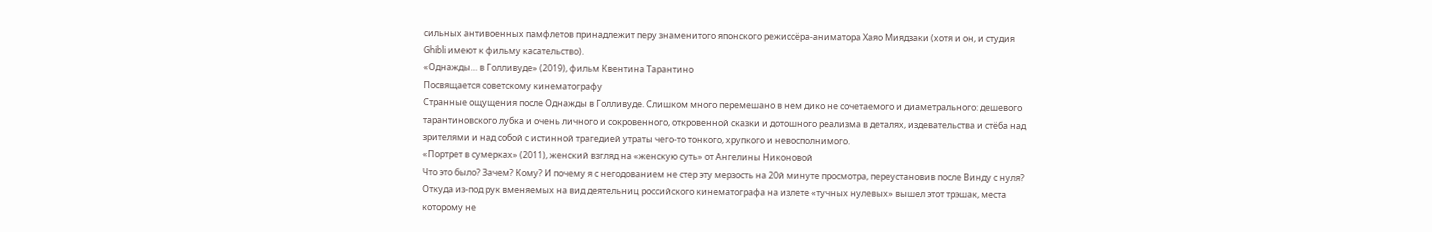сильных антивоенных памфлетов принадлежит перу знаменитого японского режиссёра-аниматора Хаяо Миядзаки (хотя и он, и студия Ghibli имеют к фильму касательство).
«Однажды… в Голливуде» (2019), фильм Квентина Тарантино
Посвящается советскому кинематографу
Странные ощущения после Однажды в Голливуде. Слишком много перемешано в нем дико не сочетаемого и диаметрального: дешевого тарантиновского лубка и очень личного и сокровенного, откровенной сказки и дотошного реализма в деталях, издевательства и стёба над зрителями и над собой с истинной трагедией утраты чего-то тонкого, хрупкого и невосполнимого.
«Портрет в сумерках» (2011), женский взгляд на «женскую суть» от Ангелины Никоновой
Что это было? Зачем? Кому? И почему я с негодованием не стер эту мерзость на 20й минуте просмотра, переустановив после Винду с нуля? Откуда из-под рук вменяемых на вид деятельниц российского кинематографа на излете «тучных нулевых» вышел этот трэшак, места которому не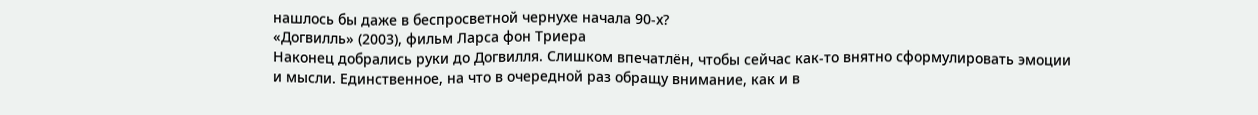нашлось бы даже в беспросветной чернухе начала 90-х?
«Догвилль» (2003), фильм Ларса фон Триера
Наконец добрались руки до Догвилля. Слишком впечатлён, чтобы сейчас как-то внятно сформулировать эмоции и мысли. Единственное, на что в очередной раз обращу внимание, как и в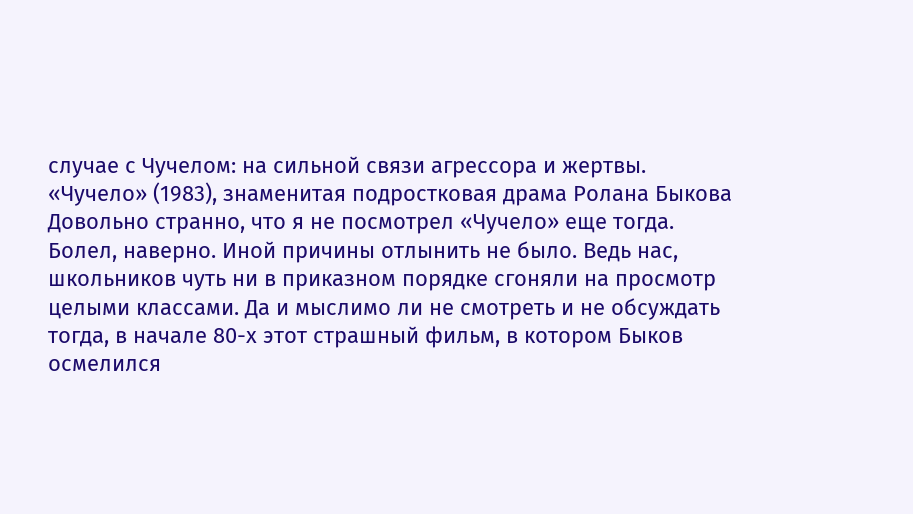случае с Чучелом: на сильной связи агрессора и жертвы.
«Чучело» (1983), знаменитая подростковая драма Ролана Быкова
Довольно странно, что я не посмотрел «Чучело» еще тогда. Болел, наверно. Иной причины отлынить не было. Ведь нас, школьников чуть ни в приказном порядке сгоняли на просмотр целыми классами. Да и мыслимо ли не смотреть и не обсуждать тогда, в начале 80-х этот страшный фильм, в котором Быков осмелился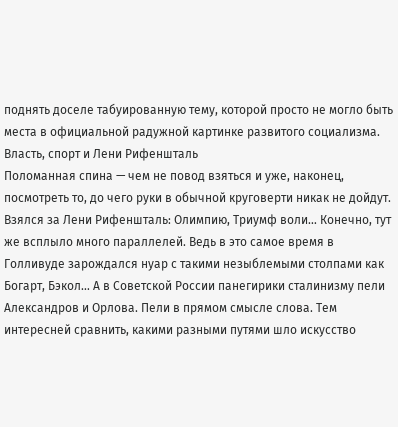поднять доселе табуированную тему, которой просто не могло быть места в официальной радужной картинке развитого социализма.
Власть, спорт и Лени Рифеншталь
Поломанная спина — чем не повод взяться и уже, наконец, посмотреть то, до чего руки в обычной круговерти никак не дойдут. Взялся за Лени Рифеншталь: Олимпию, Триумф воли… Конечно, тут же всплыло много параллелей. Ведь в это самое время в Голливуде зарождался нуар с такими незыблемыми столпами как Богарт, Бэкол… А в Советской России панегирики сталинизму пели Александров и Орлова. Пели в прямом смысле слова. Тем интересней сравнить, какими разными путями шло искусство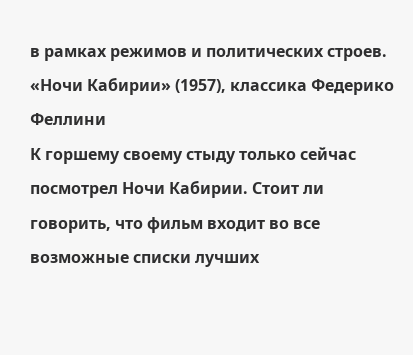в рамках режимов и политических строев.
«Ночи Кабирии» (1957), классика Федерико Феллини
К горшему своему стыду только сейчас посмотрел Ночи Кабирии. Стоит ли говорить, что фильм входит во все возможные списки лучших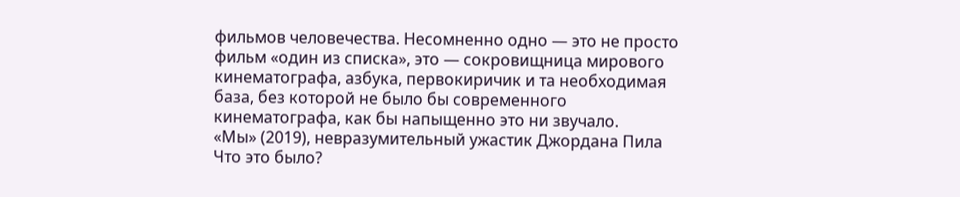фильмов человечества. Несомненно одно — это не просто фильм «один из списка», это — сокровищница мирового кинематографа, азбука, первокиричик и та необходимая база, без которой не было бы современного кинематографа, как бы напыщенно это ни звучало.
«Мы» (2019), невразумительный ужастик Джордана Пила
Что это было?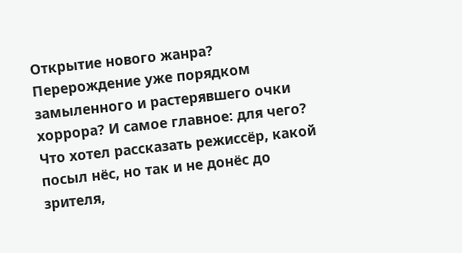Открытие нового жанра? Перерождение уже порядком замыленного и растерявшего очки хоррора? И самое главное: для чего? Что хотел рассказать режиссёр, какой посыл нёс, но так и не донёс до зрителя,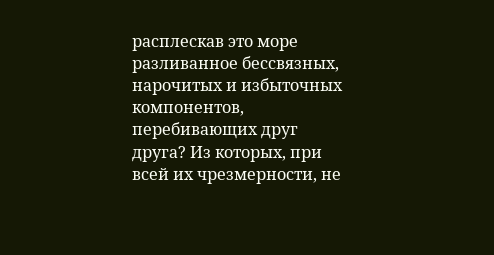расплескав это море разливанное бессвязных, нарочитых и избыточных компонентов, перебивающих друг друга? Из которых, при всей их чрезмерности, не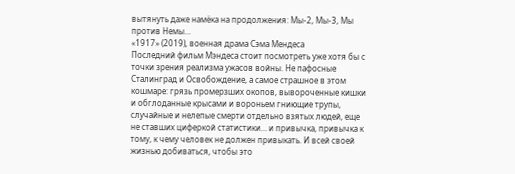вытянуть даже намёка на продолжения: Мы-2, Мы-3, Мы против Немы…
«1917» (2019), военная драма Сэма Мендеса
Последний фильм Мэндеса стоит посмотреть уже хотя бы с точки зрения реализма ужасов войны. Не пафосные Сталинград и Освобождение, а самое страшное в этом кошмаре: грязь промерзших окопов, вывороченные кишки и обглоданные крысами и вороньем гниющие трупы, случайные и нелепые смерти отдельно взятых людей, еще не ставших циферкой статистики… и привычка, привычка к тому, к чему человек не должен привыкать. И всей своей жизнью добиваться, чтобы это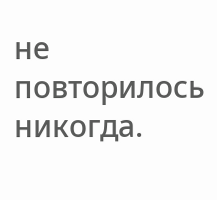не повторилось никогда.